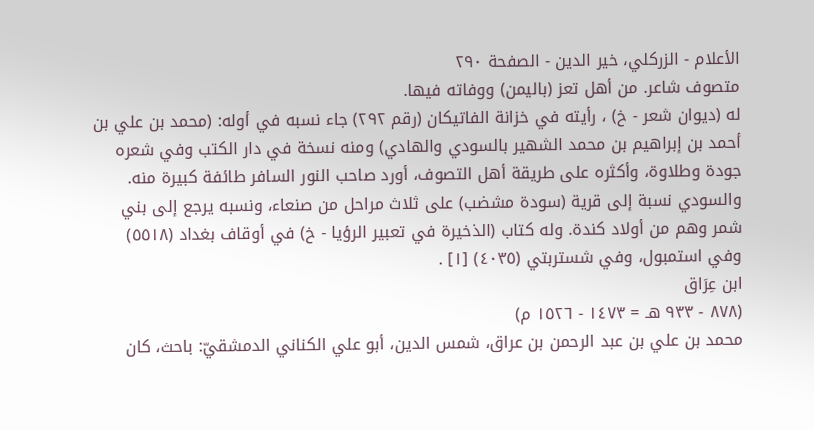الأعلام - الزركلي، خير الدين - الصفحة ٢٩٠
متصوف شاعر. من أهل تعز (باليمن) ووفاته فيها.
له (ديوان شعر - خ) ، رأيته في خزانة الفاتيكان (رقم ٢٩٢) جاء نسبه في أوله: (محمد بن علي بن أحمد بن إبراهيم بن محمد الشهير بالسودي والهادي) ومنه نسخة في دار الكتب وفي شعره جودة وطلاوة، وأكثره على طريقة أهل التصوف، أورد صاحب النور السافر طائفة كبيرة منه.
والسودي نسبة إلى قرية (سودة مشضب) على ثلاث مراحل من صنعاء، ونسبه يرجع إلى بني شمر وهم من أولاد كندة. وله كتاب (الذخيرة في تعبير الرؤيا - خ) في أوقاف بغداد (٥٥١٨) وفي استمبول، وفي شستربتي (٤٠٣٥) [١] .
ابن عِرَاق
(٨٧٨ - ٩٣٣ هـ = ١٤٧٣ - ١٥٢٦ م)
محمد بن علي بن عبد الرحمن بن عراق، شمس الدين، أبو علي الكناني الدمشقيّ: باحث، كان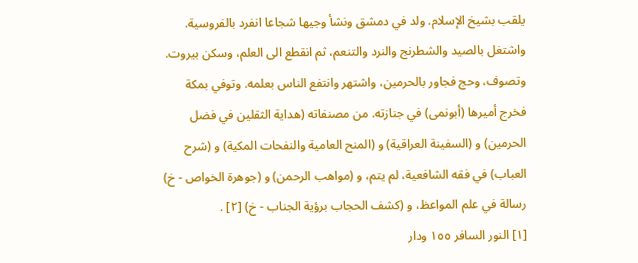يلقب بشيخ الإسلام. ولد في دمشق ونشأ وجيها شجاعا انفرد بالفروسية. واشتغل بالصيد والشطرنج والنرد والتنعم، ثم انقطع الى العلم، وسكن بيروت. وتصوف، وحج فجاور بالحرمين، واشتهر وانتفع الناس بعلمه. وتوفي بمكة فخرج أميرها (أبونمى) في جنازته. من مصنفاته (هداية الثقلين في فضل الحرمين) و (السفينة العراقية) و (المنح العامية والنفحات المكية) و (شرح العباب) في فقه الشافعية، لم يتم، و (مواهب الرحمن) و (جوهرة الخواص - خ) رسالة في علم المواعظ، و (كشف الحجاب برؤية الجناب - خ) [٢] .
[١] النور السافر ١٥٥ ودار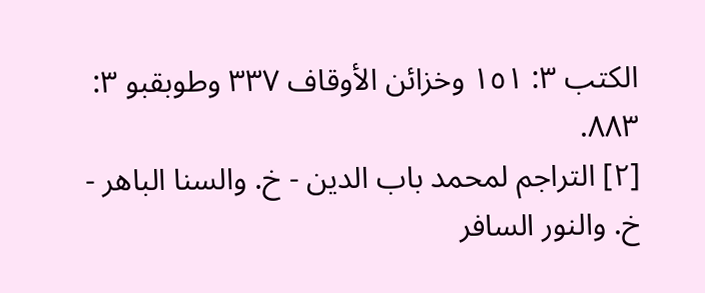الكتب ٣: ١٥١ وخزائن الأوقاف ٣٣٧ وطوبقبو ٣: ٨٨٣.
[٢] التراجم لمحمد باب الدين - خ. والسنا الباهر - خ. والنور السافر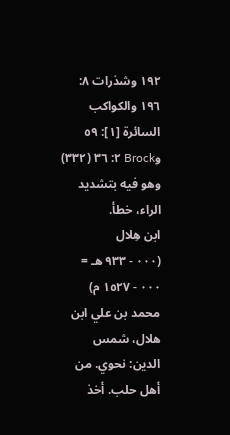١٩٢ وشذرات ٨: ١٩٦ والكواكب السائرة [١]: ٥٩ وBrock ٢: ٣٦ (٣٣٢) وهو فيه بتشديد الراء، خطأ.
ابن هِلال
(٠٠٠ - ٩٣٣ هـ = ٠٠٠ - ١٥٢٧ م)
محمد بن علي ابن هلال، شمس الدين: نحوي. من أهل حلب. أخذ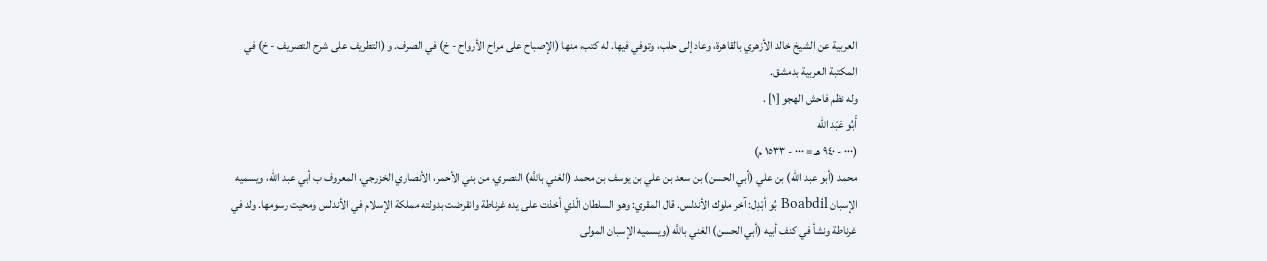العربية عن الشيخ خالد الأزهري بالقاهرة، وعاد إلى حلب، وتوفي فيها. له كتب، منها (الإصباح على مراح الأرواح - خ) في الصرف. و (التطريف على شرح التصريف - خ) في المكتبة العربية بدمشق.
وله نظم فاحش الهجو [١] .
أَبُو عَبْد الله
(٠٠٠ - ٩٤٠ هـ = ٠٠٠ - ١٥٣٣ م)
محمد (أبو عبد الله) بن علي (أبي الحسن) بن سعد بن علي بن يوسف بن محمد (الغني باللَّه) النصري، من بني الأحمر، الأنصاري الخزرجي، المعروف ب أبي عبد الله، ويسميه الإسبان Boabdil بُو أبْدِل: آخر ملوك الأندلس. قال المقري: وهو السلطان الّذي أخذت على يده غرناطة وانقرضت بدولته مملكة الإسلام في الأندلس ومحيت رسومها. ولد في غرناطة ونشأ في كنف أبيه (أبي الحسن) الغني باللَّه (ويسميه الإسبان المولى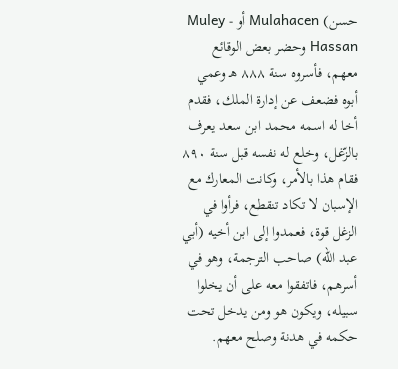حسن) Mulahacen أو - Muley Hassan وحضر بعض الوقائع معهم، فأسروه سنة ٨٨٨ هـ وعمي أبوه فضعف عن إدارة الملك، فقدم أخا له اسمه محمد ابن سعد يعرف بالزّغل، وخلع له نفسه قبل سنة ٨٩٠ فقام هذا بالأمر، وكانت المعارك مع الإسبان لا تكاد تنقطع، فرأوا في الزغل قوة، فعمدوا إلى ابن أخيه (أبي عبد الله) صاحب الترجمة، وهو في أسرهم، فاتفقوا معه على أن يخلوا سبيله، ويكون هو ومن يدخل تحت حكمه في هدنة وصلح معهم.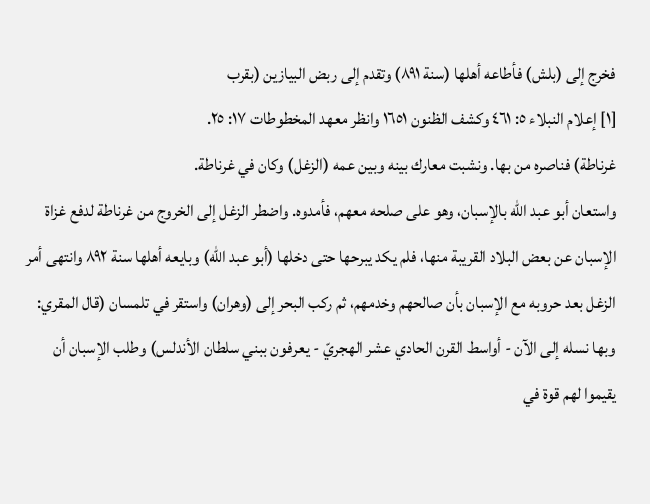فخرج إلى (بلش) فأطاعه أهلها (سنة ٨٩١) وتقدم إلى ربض البيازين (بقرب
[١] إعلام النبلاء ٥: ٤٦١ وكشف الظنون ١٦٥١ وانظر معهد المخطوطات ١٧: ٢٥.
غرناطة) فناصره من بها. ونشبت معارك بينه وبين عمه (الزغل) وكان في غرناطة.
واستعان أبو عبد الله بالإسبان، وهو على صلحه معهم، فأمدوه. واضطر الزغل إلى الخروج من غرناطة لدفع غزاة الإسبان عن بعض البلاد القريبة منها، فلم يكد يبرحها حتى دخلها (أبو عبد الله) وبايعه أهلها سنة ٨٩٢ وانتهى أمر الزغل بعد حروبه مع الإسبان بأن صالحهم وخدمهم، ثم ركب البحر إلى (وهران) واستقر في تلمسان (قال المقري: وبها نسله إلى الآن - أواسط القرن الحادي عشر الهجريّ - يعرفون ببني سلطان الأندلس) وطلب الإسبان أن يقيموا لهم قوة في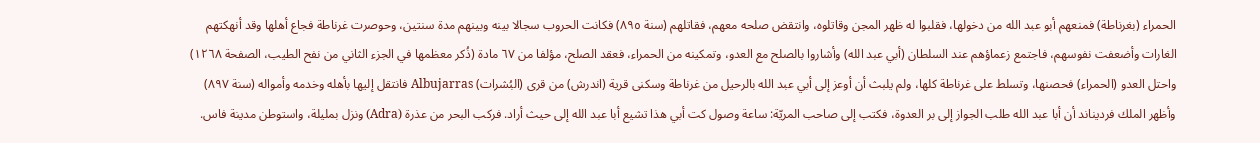الحمراء (بغرناطة) فمنعهم أبو عبد الله من دخولها، فقلبوا له ظهر المجن وقاتلوه، وانتقض صلحه معهم، فقاتلهم (سنة ٨٩٥) فكانت الحروب سجالا بينه وبينهم مدة سنتين، وحوصرت غرناطة فجاع أهلها وقد أنهكتهم الغارات وأضعفت نفوسهم، فاجتمع زعماؤهم عند السلطان (أبي عبد الله) وأشاروا بالصلح مع العدو، وتمكينه من الحمراء، فعقد الصلح، مؤلفا من ٦٧ مادة (ذُكر معظمها في الجزء الثاني من نفح الطيب، الصفحة ١٢٦٨) واحتل العدو (الحمراء) فحصنها، وتسلط على غرناطة كلها، ولم يلبث أن أوعز إلى أبي عبد الله بالرحيل من غرناطة وسكنى قرية (اندرش) من قرى (البُشرات) Albujarras فانتقل إليها بأهله وخدمه وأمواله (سنة ٨٩٧) وأظهر الملك فرديناند أن أبا عبد الله طلب الجواز إلى بر العدوة، فكتب إلى صاحب المريّة: ساعة وصول كت أبي هذا تشيع أبا عبد الله إلى حيث أراد. فركب البحر من عذرة (Adra) ونزل بمليلة، واستوطن مدينة فاس.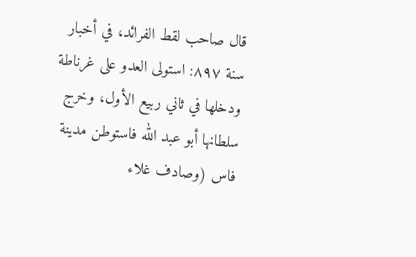قال صاحب لقط الفرائد، في أخبار سنة ٨٩٧: استولى العدو على غرناطة ودخلها في ثاني ربيع الأول، وخرج سلطانها أبو عبد الله فاستوطن مدينة فاس (وصادف غلاء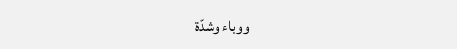ووباء وشدّة